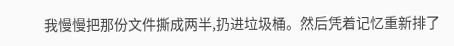我慢慢把那份文件撕成两半,扔进垃圾桶。然后凭着记忆重新排了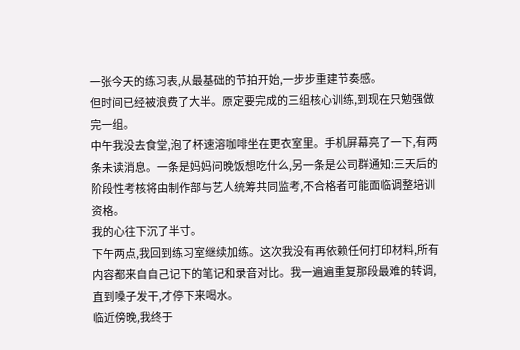一张今天的练习表,从最基础的节拍开始,一步步重建节奏感。
但时间已经被浪费了大半。原定要完成的三组核心训练,到现在只勉强做完一组。
中午我没去食堂,泡了杯速溶咖啡坐在更衣室里。手机屏幕亮了一下,有两条未读消息。一条是妈妈问晚饭想吃什么,另一条是公司群通知:三天后的阶段性考核将由制作部与艺人统筹共同监考,不合格者可能面临调整培训资格。
我的心往下沉了半寸。
下午两点,我回到练习室继续加练。这次我没有再依赖任何打印材料,所有内容都来自自己记下的笔记和录音对比。我一遍遍重复那段最难的转调,直到嗓子发干,才停下来喝水。
临近傍晚,我终于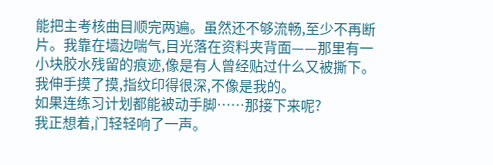能把主考核曲目顺完两遍。虽然还不够流畅,至少不再断片。我靠在墙边喘气,目光落在资料夹背面——那里有一小块胶水残留的痕迹,像是有人曾经贴过什么又被撕下。我伸手摸了摸,指纹印得很深,不像是我的。
如果连练习计划都能被动手脚……那接下来呢?
我正想着,门轻轻响了一声。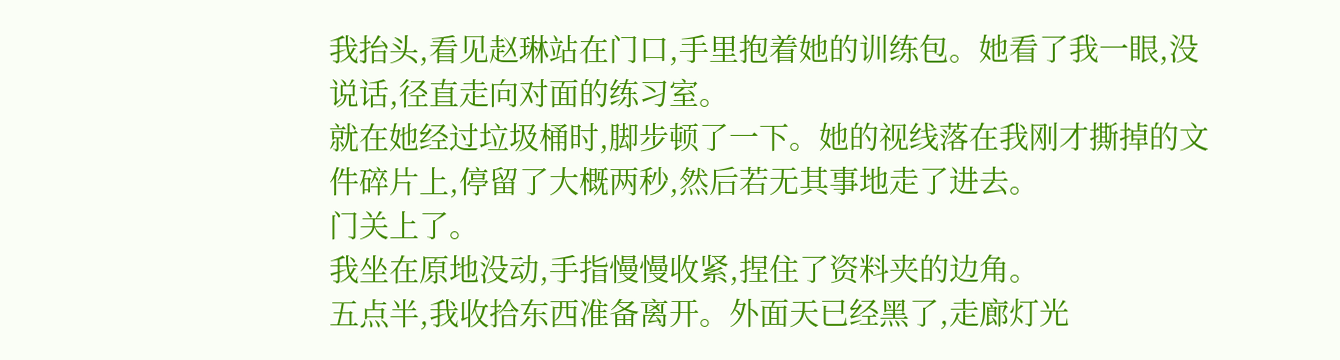我抬头,看见赵琳站在门口,手里抱着她的训练包。她看了我一眼,没说话,径直走向对面的练习室。
就在她经过垃圾桶时,脚步顿了一下。她的视线落在我刚才撕掉的文件碎片上,停留了大概两秒,然后若无其事地走了进去。
门关上了。
我坐在原地没动,手指慢慢收紧,捏住了资料夹的边角。
五点半,我收拾东西准备离开。外面天已经黑了,走廊灯光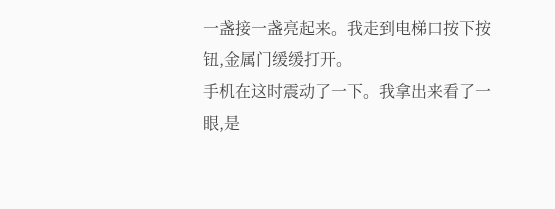一盏接一盏亮起来。我走到电梯口按下按钮,金属门缓缓打开。
手机在这时震动了一下。我拿出来看了一眼,是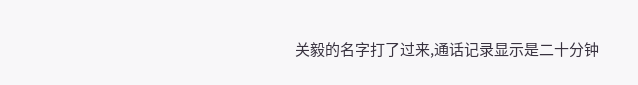关毅的名字打了过来,通话记录显示是二十分钟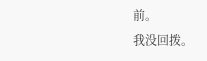前。
我没回拨。